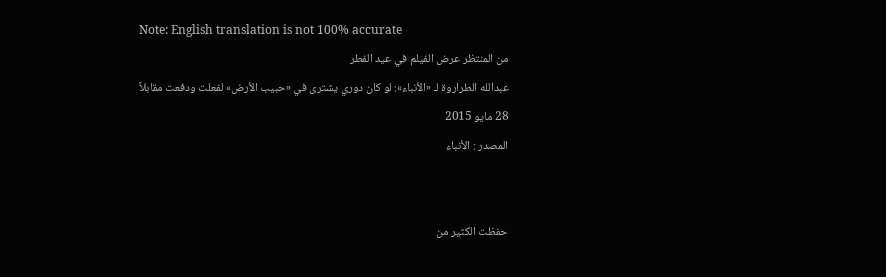Note: English translation is not 100% accurate
من المنتظر عرض الفيلم في عيد الفطر
عبدالله الطراروة لـ «الأنباء»: لو كان دوري يشترى في «حبيب الأرض» لفعلت ودفعت مقابلاً
28 مايو 2015
المصدر : الأنباء


حفظت الكثير من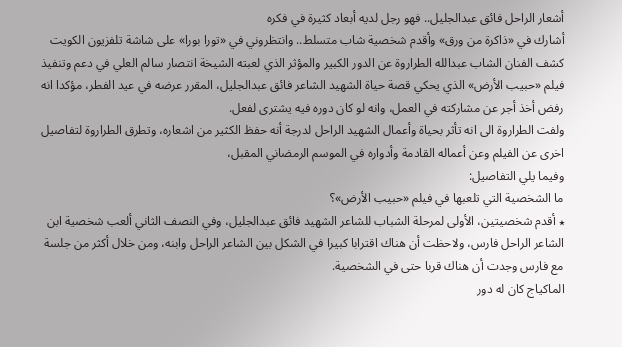أشعار الراحل فائق عبدالجليل.. فهو رجل لديه أبعاد كثيرة في فكره
أشارك في «ذاكرة من ورق» وأقدم شخصية شاب متسلط.. وانتظروني في «تورا بورا» على شاشة تلفزيون الكويت
كشف الفنان الشاب عبدالله الطراروة عن الدور الكبير والمؤثر الذي لعبته الشيخة انتصار سالم العلي في دعم وتنفيذ فيلم «حبيب الأرض» الذي يحكي قصة حياة الشهيد الشاعر فائق عبدالجليل، المقرر عرضه في عيد الفطر، مؤكدا انه رفض أخذ أجر عن مشاركته في العمل، وانه لو كان دوره فيه يشترى لفعل.
ولفت الطراروة الى انه تأثر بحياة وأعمال الشهيد الراحل لدرجة أنه حفظ الكثير من اشعاره، وتطرق الطراروة لتفاصيل اخرى عن الفيلم وعن أعماله القادمة وأدواره في الموسم الرمضاني المقبل،
وفيما يلي التفاصيل:
ما الشخصية التي تلعبها في فيلم «حبيب الأرض»؟
٭ أقدم شخصيتين، الأولى لمرحلة الشباب للشاعر الشهيد فائق عبدالجليل، وفي النصف الثاني ألعب شخصية ابن الشاعر الراحل فارس، ولاحظت أن هناك اقترابا كبيرا في الشكل بين الشاعر الراحل وابنه، ومن خلال أكثر من جلسة مع فارس وجدت أن هناك قربا حتى في الشخصية.
الماكياج كان له دور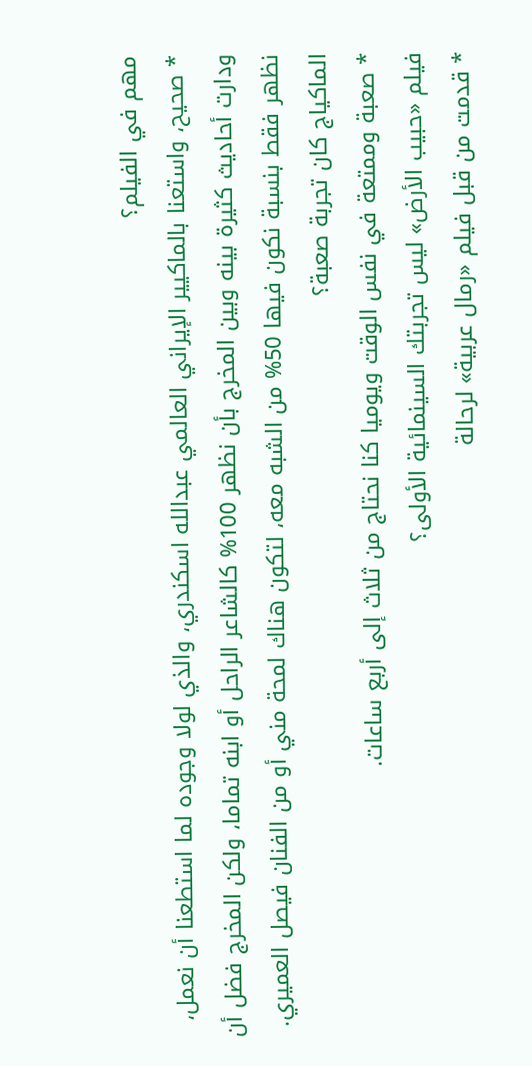مهم في الفيلم؟
٭ صحيح، واستعنا بالماكيير الإيراني العالمي عبدالله اسكندري، والذي لولا وجوده لما استطعنا أن نعمل، ودارت أحاديث كثيرة بينه وبين المخرج بأن نظهر 100% كالشاعر الراحل أو ابنه تماما، ولكن المخرج فضل أن نظهر فقط بنسبة نكون فيها 50% من الشبه معه، لتكون هناك لمحة مني أو من الفنان فيصل العميري.
الماكياج كان تجربة صعبة؟
٭ صعبة وممتعة في نفس الوقت ويوميا كنا نحتاج من ثلاث إلى أربع ساعات.
فيلم «حبيب الأرض» ليس تجربتك السينمائية الأولى؟
٭ قدمت من قبل فيلم «رمال عربية» لرحالة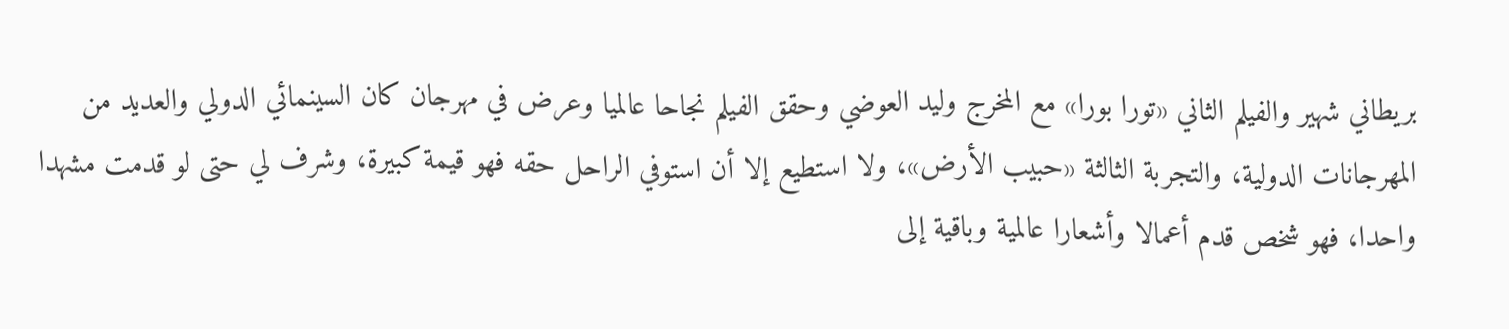بريطاني شهير والفيلم الثاني «تورا بورا» مع المخرج وليد العوضي وحقق الفيلم نجاحا عالميا وعرض في مهرجان كان السينمائي الدولي والعديد من المهرجانات الدولية، والتجربة الثالثة «حبيب الأرض»، ولا استطيع إلا أن استوفي الراحل حقه فهو قيمة كبيرة، وشرف لي حتى لو قدمت مشهدا واحدا، فهو شخص قدم أعمالا وأشعارا عالمية وباقية إلى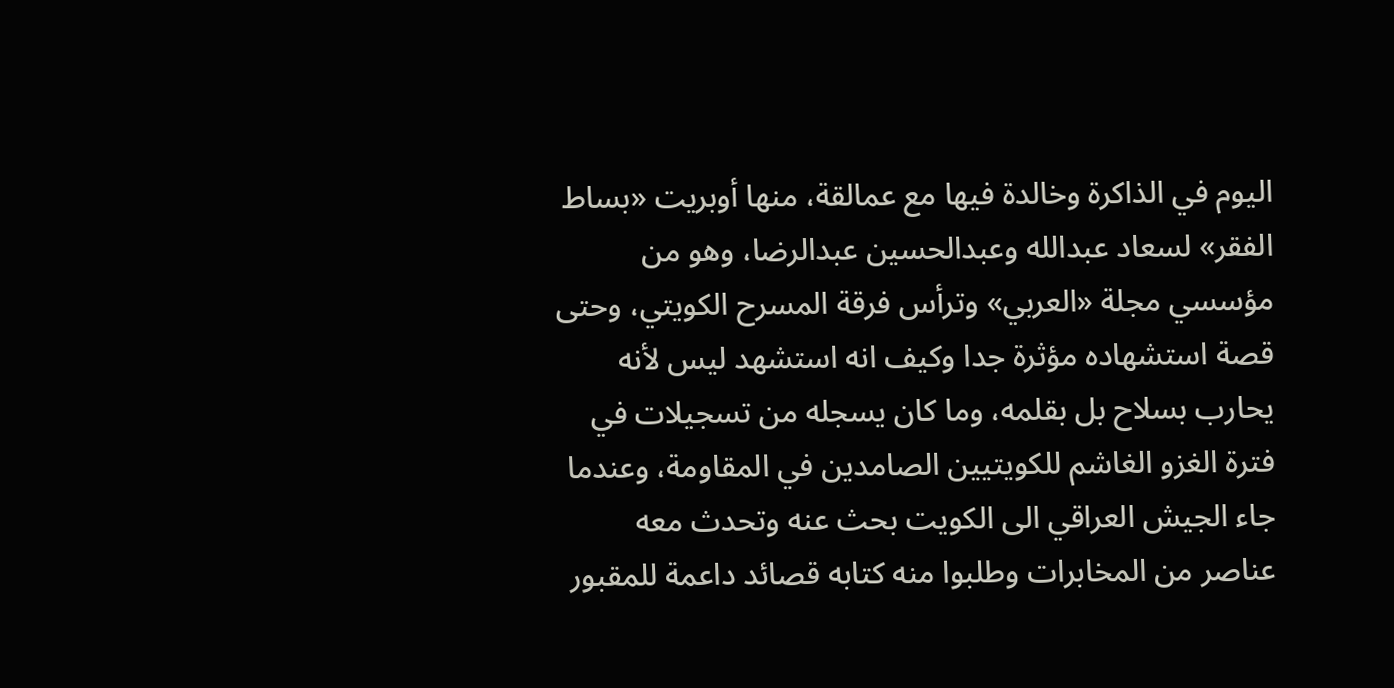اليوم في الذاكرة وخالدة فيها مع عمالقة، منها أوبريت «بساط الفقر» لسعاد عبدالله وعبدالحسين عبدالرضا، وهو من مؤسسي مجلة «العربي» وترأس فرقة المسرح الكويتي، وحتى قصة استشهاده مؤثرة جدا وكيف انه استشهد ليس لأنه يحارب بسلاح بل بقلمه، وما كان يسجله من تسجيلات في فترة الغزو الغاشم للكويتيين الصامدين في المقاومة، وعندما جاء الجيش العراقي الى الكويت بحث عنه وتحدث معه عناصر من المخابرات وطلبوا منه كتابه قصائد داعمة للمقبور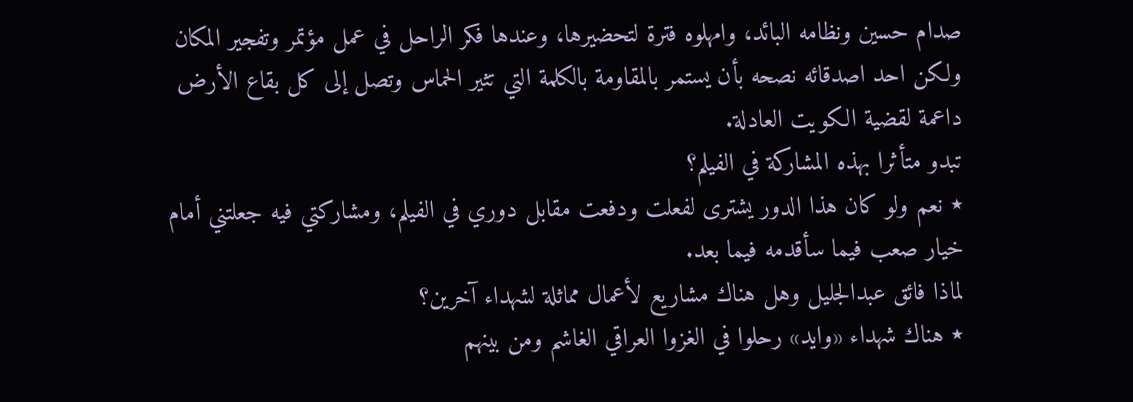صدام حسين ونظامه البائد، وامهلوه فترة لتحضيرها، وعندها فكر الراحل في عمل مؤتمر وتفجير المكان ولكن احد اصدقائه نصحه بأن يستمر بالمقاومة بالكلمة التي تثير الحماس وتصل إلى كل بقاع الأرض داعمة لقضية الكويت العادلة.
تبدو متأثرا بهذه المشاركة في الفيلم؟
٭ نعم ولو كان هذا الدور يشترى لفعلت ودفعت مقابل دوري في الفيلم، ومشاركتي فيه جعلتني أمام خيار صعب فيما سأقدمه فيما بعد.
لماذا فائق عبدالجليل وهل هناك مشاريع لأعمال مماثلة لشهداء آخرين؟
٭ هناك شهداء «وايد» رحلوا في الغزوا العراقي الغاشم ومن بينهم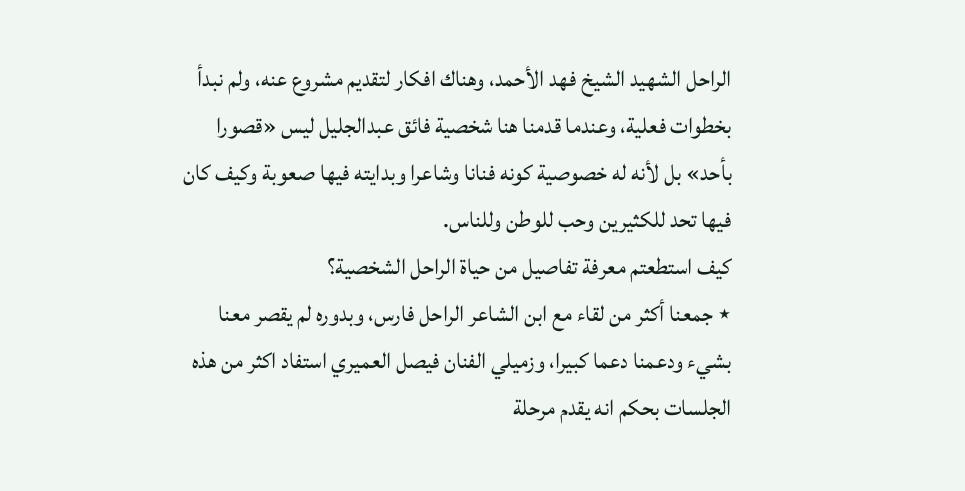الراحل الشهيد الشيخ فهد الأحمد، وهناك افكار لتقديم مشروع عنه، ولم نبدأ بخطوات فعلية، وعندما قدمنا هنا شخصية فائق عبدالجليل ليس «قصورا بأحد» بل لأنه له خصوصية كونه فنانا وشاعرا وبدايته فيها صعوبة وكيف كان فيها تحد للكثيرين وحب للوطن وللناس.
كيف استطعتم معرفة تفاصيل من حياة الراحل الشخصية؟
٭ جمعنا أكثر من لقاء مع ابن الشاعر الراحل فارس، وبدوره لم يقصر معنا بشيء ودعمنا دعما كبيرا، وزميلي الفنان فيصل العميري استفاد اكثر من هذه الجلسات بحكم انه يقدم مرحلة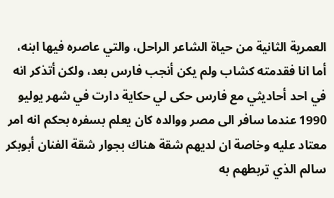العمرية الثانية من حياة الشاعر الراحل، والتي عاصره فيها ابنه، أما انا فقدمته كشاب ولم يكن أنجب فارس بعد، ولكن أتذكر انه في احد أحاديثي مع فارس حكى لي حكاية دارت في شهر يوليو 1990 عندما سافر الى مصر ووالده كان يعلم بسفره بحكم انه امر معتاد عليه وخاصة ان لديهم شقة هناك بجوار شقة الفنان أبوبكر سالم الذي تربطهم به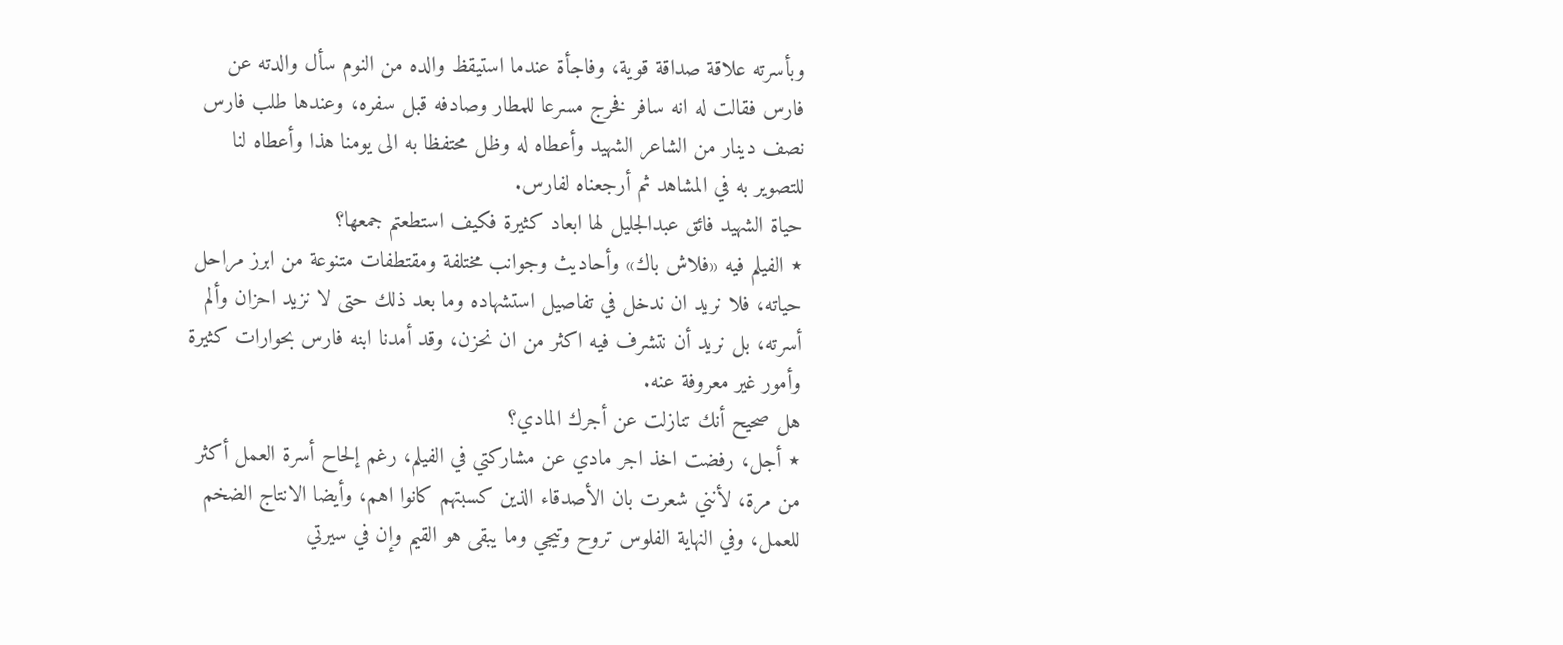وبأسرته علاقة صداقة قوية، وفاجأة عندما استيقظ والده من النوم سأل والدته عن فارس فقالت له انه سافر فخرج مسرعا للمطار وصادفه قبل سفره، وعندها طلب فارس نصف دينار من الشاعر الشهيد وأعطاه له وظل محتفظا به الى يومنا هذا وأعطاه لنا للتصوير به في المشاهد ثم أرجعناه لفارس.
حياة الشهيد فائق عبدالجليل لها ابعاد كثيرة فكيف استطعتم جمعها؟
٭ الفيلم فيه «فلاش باك» وأحاديث وجوانب مختلفة ومقتطفات متنوعة من ابرز مراحل حياته، فلا نريد ان ندخل في تفاصيل استشهاده وما بعد ذلك حتى لا نزيد احزان وألم أسرته، بل نريد أن نتشرف فيه اكثر من ان نحزن، وقد أمدنا ابنه فارس بحوارات كثيرة وأمور غير معروفة عنه.
هل صحيح أنك تنازلت عن أجرك المادي؟
٭ أجل، رفضت اخذ اجر مادي عن مشاركتي في الفيلم، رغم إلحاح أسرة العمل أكثر من مرة، لأنني شعرت بان الأصدقاء الذين كسبتهم كانوا اهم، وأيضا الانتاج الضخم للعمل، وفي النهاية الفلوس تروح وتيجي وما يبقى هو القيم وإن في سيرتي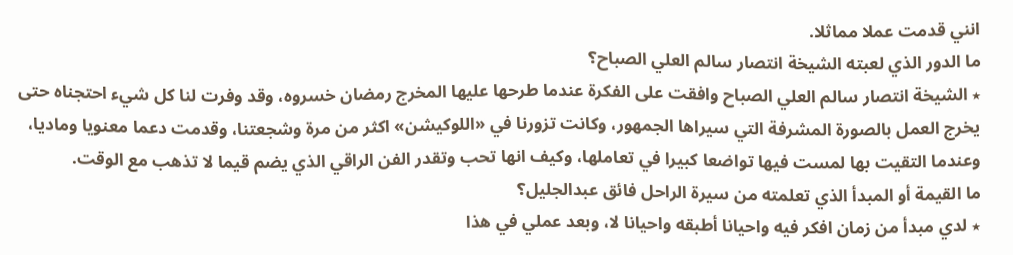انني قدمت عملا مماثلا.
ما الدور الذي لعبته الشيخة انتصار سالم العلي الصباح؟
٭ الشيخة انتصار سالم العلي الصباح وافقت على الفكرة عندما طرحها عليها المخرج رمضان خسروه، وقد وفرت لنا كل شيء احتجناه حتى يخرج العمل بالصورة المشرفة التي سيراها الجمهور، وكانت تزورنا في «اللوكيشن» اكثر من مرة وشجعتنا، وقدمت دعما معنويا وماديا، وعندما التقيت بها لمست فيها تواضعا كبيرا في تعاملها، وكيف انها تحب وتقدر الفن الراقي الذي يضم قيما لا تذهب مع الوقت.
ما القيمة أو المبدأ الذي تعلمته من سيرة الراحل فائق عبدالجليل؟
٭ لدي مبدأ من زمان افكر فيه واحيانا أطبقه واحيانا لا، وبعد عملي في هذا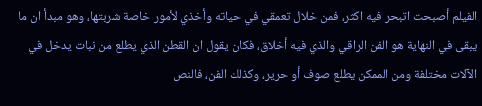الفيلم أصبحت اتبحر فيه اكثر، فمن خلال تعمقي في حياته وأخذي لأمور خاصة شربتها، وهو مبدأ ان ما يبقى في النهاية هو الفن الراقي والذي فيه أخلاق، فكان يقول ان القطن الذي يطلع من نبات يدخل في الآلات مختلفة ومن الممكن يطلع صوف أو حرير، وكذلك الفن، فالنص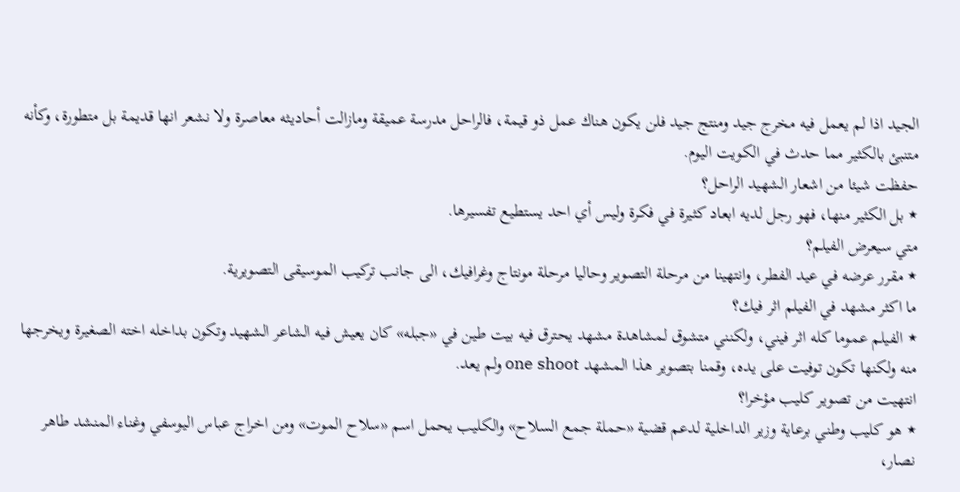الجيد اذا لم يعمل فيه مخرج جيد ومنتج جيد فلن يكون هناك عمل ذو قيمة، فالراحل مدرسة عميقة ومازالت أحاديثه معاصرة ولا نشعر انها قديمة بل متطورة، وكأنه متنبئ بالكثير مما حدث في الكويت اليوم.
حفظت شيئا من اشعار الشهيد الراحل؟
٭ بل الكثير منها، فهو رجل لديه ابعاد كثيرة في فكرة وليس أي احد يستطيع تفسيرها.
متي سيعرض الفيلم؟
٭ مقرر عرضه في عيد الفطر، وانتهينا من مرحلة التصوير وحاليا مرحلة مونتاج وغرافيك، الى جانب تركيب الموسيقى التصويرية.
ما اكثر مشهد في الفيلم اثر فيك؟
٭ الفيلم عموما كله اثر فيني، ولكنني متشوق لمشاهدة مشهد يحترق فيه بيت طين في «جبله» كان يعيش فيه الشاعر الشهيد وتكون بداخله اخته الصغيرة ويخرجها منه ولكنها تكون توفيت على يده، وقمنا بتصوير هذا المشهد one shoot ولم يعد.
انتهيت من تصوير كليب مؤخرا؟
٭ هو كليب وطني برعاية وزير الداخلية لدعم قضية «حملة جمع السلاح» والكليب يحمل اسم «سلاح الموت» ومن اخراج عباس اليوسفي وغناء المنشد طاهر نصار،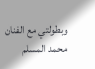وبطولتي مع الفنان محمد المسلم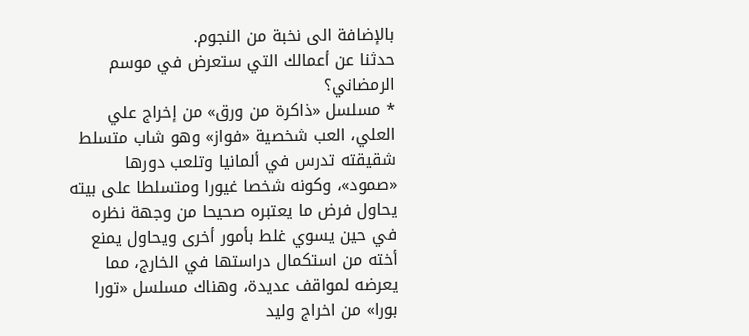بالإضافة الى نخبة من النجوم.
حدثنا عن أعمالك التي ستعرض في موسم الرمضاني؟
٭ مسلسل «ذاكرة من ورق» من إخراج علي العلي، العب شخصية «فواز» وهو شاب متسلط شقيقته تدرس في ألمانيا وتلعب دورها «صمود»، وكونه شخصا غيورا ومتسلطا على بيته يحاول فرض ما يعتبره صحيحا من وجهة نظره في حين يسوي غلط بأمور أخرى ويحاول يمنع أخته من استكمال دراستها في الخارج، مما يعرضه لمواقف عديدة، وهناك مسلسل «تورا بورا» من اخراج وليد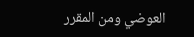العوضي ومن المقرر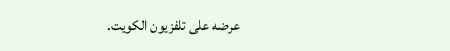عرضه على تلفزيون الكويت.